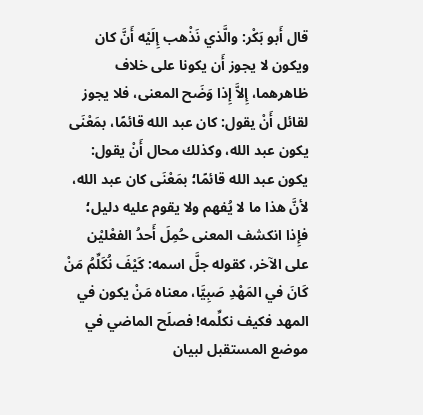قال أَبو بَكْر: والَّذي نَذْهب إِلَيْه أَنَّ كان ويكون لا يجوز أَن يكونا على خلاف ظاهرهما، إِلاَّ إِذا وَضَح المعنى، فلا يجوز لقائل أَنْ يقول: كان عبد الله قائمًا، بمَعْنَى يكون عبد الله، وكذلك محال أَنْ يقول: يكون عبد الله قائمًا؛ بمَعْنَى كان عبد الله، لأنَّ هذا ما لا يُفهم ولا يقوم عليه دليل؛ فإِذا انكشف المعنى حُمِلَ أَحدُ الفعْليْن على الآخر، كقوله جلَّ اسمه: كَيْفَ نُكَلِّمُ مَنْ كَانَ في المَهْدِ صَبِيَّا، معناه مَنْ يكون في المهد فكيف نكلِّمه! فصلَح الماضي في موضع المستقبل لبيان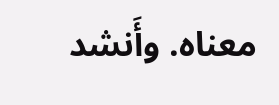معناه. وأَنشد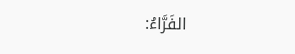الفَرَّاءُ: